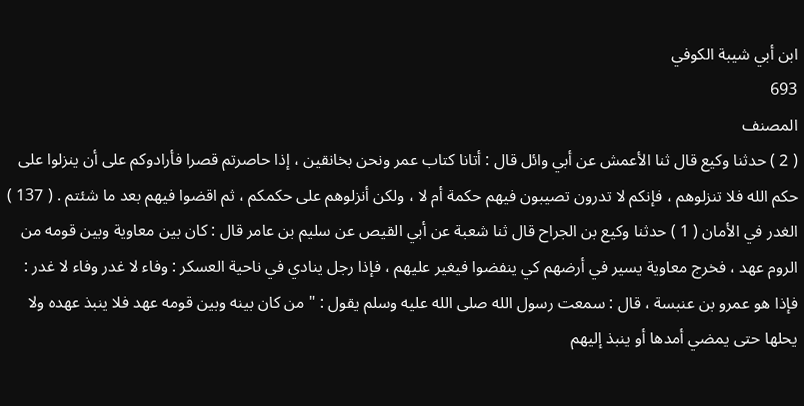ابن أبي شيبة الكوفي
693
المصنف
( 2 ) حدثنا وكيع قال ثنا الأعمش عن أبي وائل قال : أتانا كتاب عمر ونحن بخانقين ، إذا حاصرتم قصرا فأرادوكم على أن ينزلوا على حكم الله فلا تنزلوهم ، فإنكم لا تدرون تصيبون فيهم حكمة أم لا ، ولكن أنزلوهم على حكمكم ، ثم اقضوا فيهم بعد ما شئتم . ( 137 ) الغدر في الأمان ( 1 ) حدثنا وكيع بن الجراح قال ثنا شعبة عن أبي القيص عن سليم بن عامر قال : كان بين معاوية وبين قومه من الروم عهد ، فخرج معاوية يسير في أرضهم كي ينفضوا فيغير عليهم ، فإذا رجل ينادي في ناحية العسكر : وفاء لا غدر وفاء لا غدر : فإذا هو عمرو بن عنبسة ، قال : سمعت رسول الله صلى الله عليه وسلم يقول : " من كان بينه وبين قومه عهد فلا ينبذ عهده ولا يحلها حتى يمضي أمدها أو ينبذ إليهم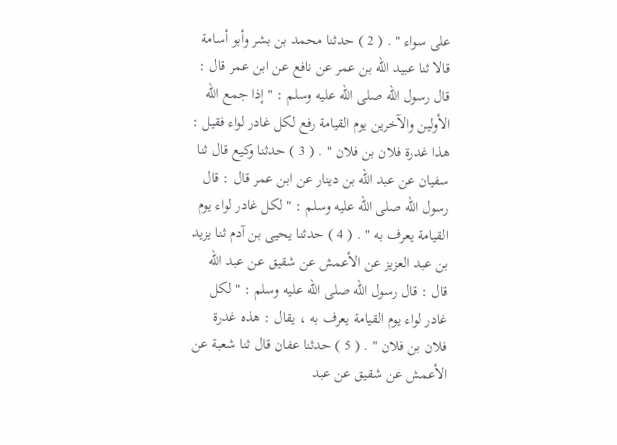على سواء " . ( 2 ) حدثنا محمد بن بشر وأبو أسامة قالا ثنا عبيد الله بن عمر عن نافع عن ابن عمر قال : قال رسول الله صلى الله عليه وسلم : " إذا جمع الله الأولين والآخرين يوم القيامة رفع لكل غادر لواء فقيل : هذا غدرة فلان بن فلان " . ( 3 ) حدثنا وكيع قال ثنا سفيان عن عبد الله بن دينار عن ابن عمر قال : قال رسول الله صلى الله عليه وسلم : " لكل غادر لواء يوم القيامة يعرف به " . ( 4 ) حدثنا يحيى بن آدم ثنا يزيد بن عبد العزيز عن الأعمش عن شقيق عن عبد الله قال : قال رسول الله صلى الله عليه وسلم : " لكل غادر لواء يوم القيامة يعرف به ، يقال : هذه غدرة فلان بن فلان " . ( 5 ) حدثنا عفان قال ثنا شعبة عن الأعمش عن شقيق عن عبد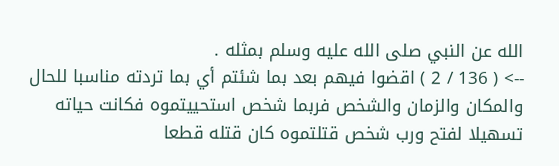الله عن النبي صلى الله عليه وسلم بمثله .
--> ( 136 / 2 ) اقضوا فيهم بعد بما شئتم أي بما تردته مناسبا للحال والمكان والزمان والشخص فربما شخص استحييتموه فكانت حياته تسهيلا لفتح ورب شخص قتلتموه كان قتله قطعا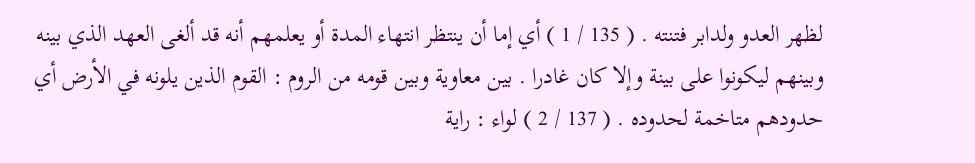لظهر العدو ولدابر فتنته . ( 135 / 1 ) أي إما أن ينتظر انتهاء المدة أو يعلمهم أنه قد ألغى العهد الذي بينه وبينهم ليكونوا على بينة وإلا كان غادرا . بين معاوية وبين قومه من الروم : القوم الذين يلونه في الأرض أي حدودهم متاخمة لحدوده . ( 137 / 2 ) لواء : راية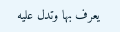يعرف بها وتدل عليه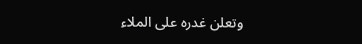وتعلن غدره على الملاء